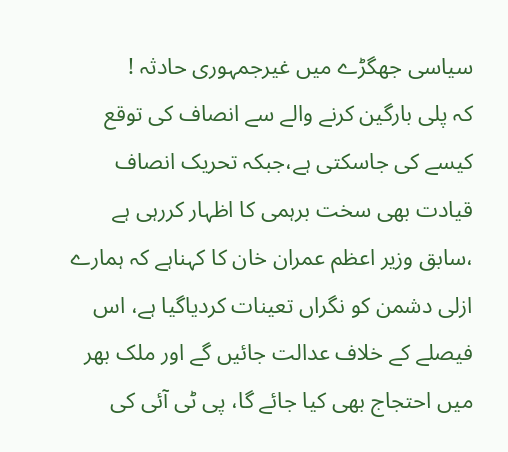سیاسی جھگڑے میں غیرجمہوری حادثہ !
کہ پلی بارگین کرنے والے سے انصاف کی توقع کیسے کی جاسکتی ہے،جبکہ تحریک انصاف قیادت بھی سخت برہمی کا اظہار کررہی ہے ،سابق وزیر اعظم عمران خان کا کہناہے کہ ہمارے ازلی دشمن کو نگراں تعینات کردیاگیا ہے، اس فیصلے کے خلاف عدالت جائیں گے اور ملک بھر میں احتجاج بھی کیا جائے گا، پی ٹی آئی کی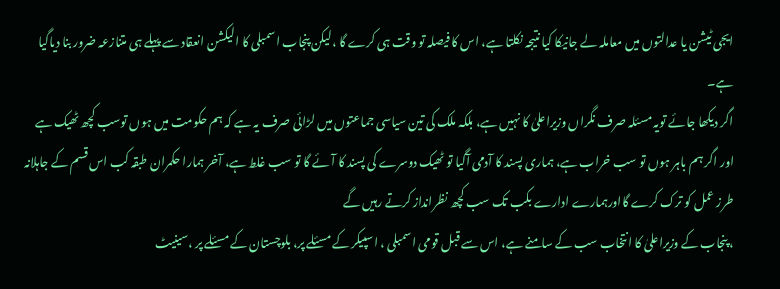ایجی ٹیشن یا عدالتوں میں معاملہ لے جانیکا کیا نتیجہ نکلتا ہے، اس کا فیصلہ تو وقت ہی کرے گا ،لیکن پنجاب اسمبلی کا الیکشن انعقاد سے پہلے ہی متنازعہ ضرور بنا دیاگیا ہے۔
اگر دیکھا جائے تویہ مسئلہ صرف نگراں وزیراعلیٰ کا نہیں ہے، بلکہ ملک کی تین سیاسی جماعتوں میں لڑائی صرف یہ ہے کہ ہم حکومت میں ہوں توسب کچھ ٹھیک ہے اور اگر ہم باہر ہوں تو سب خراب ہے، ہماری پسند کا آدمی آگیا تو ٹھیک دوسرے کی پسند کا آئے گا تو سب غلط ہے، آخر ہمارا حکمران طبقہ کب اس قسم کے جاہلانہ طرز عمل کو ترک کرے گااورہمارے ادارے بکب تک سب کچھ نظرانداز کرتے رہیں گے
، پنجاب کے وزیراعلیٰ کا انتخاب سب کے سامنے ہے، اس سے قبل قومی اسمبلی ، اسپیکر کے مسئلے پر، بلوچستان کے مسئلے پر ،سینیٹ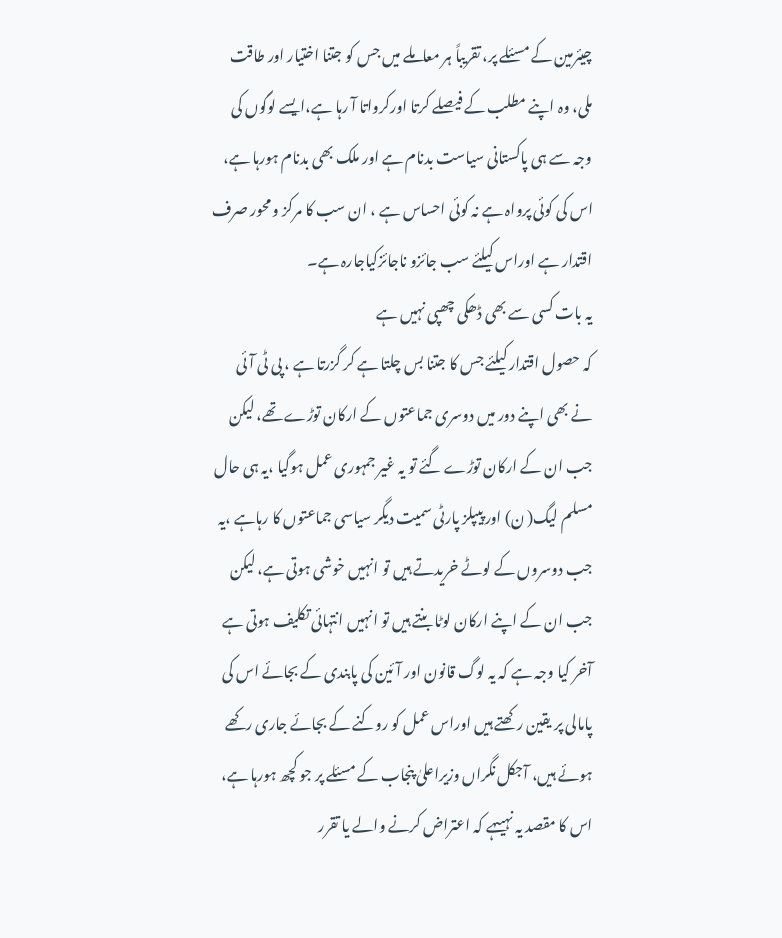چیئرمین کے مسئلے پر، تقریباً ہر معاملے میں جس کو جتنا اختیار اور طاقت ملی، وہ اپنے مطلب کے فیصلے کرتا اورکرواتا آ رہا ہے،ایسے لوگوں کی وجہ سے ہی پاکستانی سیاست بدنام ہے اور ملک بھی بدنام ہورہا ہے، اس کی کوئی پرواہ ہے نہ کوئی احساس ہے ، ان سب کا مرکز و محور صرف اقتدار ہے اوراس کیلئے سب جائزو ناجائزکیاجارہ ہے۔
یہ بات کسی سے بھی ڈھکی چھپی نہیں ہے
کہ حصول اقتدار کیلئے جس کا جتنا بس چلتا ہے کر گزرتا ہے ، پی ٹی آئی نے بھی اپنے دور میں دوسری جماعتوں کے ارکان توڑے تھے، لیکن جب ان کے ارکان توڑے گئے تو یہ غیر جمہوری عمل ہوگیا ،یہ ہی حال مسلم لیگ( ن) اور پیپلز پارٹی سمیت دیگر سیاسی جماعتوں کا رہاہے ،یہ جب دوسروں کے لوٹے خریدتے ہیں تو انہیں خوشی ہوتی ہے، لیکن جب ان کے اپنے ارکان لوٹا بنتے ہیں تو انہیں انتہائی تکلیف ہوتی ہے
آخر کیا وجہ ہے کہ یہ لوگ قانون اور آئین کی پابندی کے بجائے اس کی پامالی پر یقین رکھتے ہیں اوراس عمل کو روکنے کے بجائے جاری رکھے ہوئے ہیں، آجکل نگراں وزیراعلیٰ پنجاب کے مسئلے پر جو کچھ ہورہا ہے، اس کا مقصد یہ نہیںہے کہ اعتراض کرنے والے یا تقرر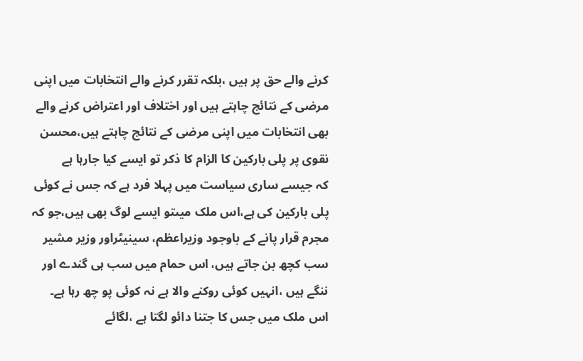کرنے والے حق پر ہیں ،بلکہ تقرر کرنے والے انتخابات میں اپنی مرضی کے نتائج چاہتے ہیں اور اختلاف اور اعتراض کرنے والے بھی انتخابات میں اپنی مرضی کے نتائج چاہتے ہیں،محسن نقوی پر پلی بارکین کا الزام کا ذکر تو ایسے کیا جارہا ہے
کہ جیسے ساری سیاست میں پہلا فرد ہے کہ جس نے کوئی پلی بارکین کی ہے،اس ملک میںتو ایسے لوگ بھی ہیں،جو کہ مجرم قرار پانے کے باوجود وزیراعظم، سینیٹراور وزیر مشیر سب کچھ بن جاتے ہیں، اس حمام میں سب ہی گندے اور ننگے ہیں ،انہیں کوئی روکنے والا ہے نہ کوئی پو چھ رہا ہے۔
اس ملک میں جس کا جتنا دائو لگتا ہے ،لگائے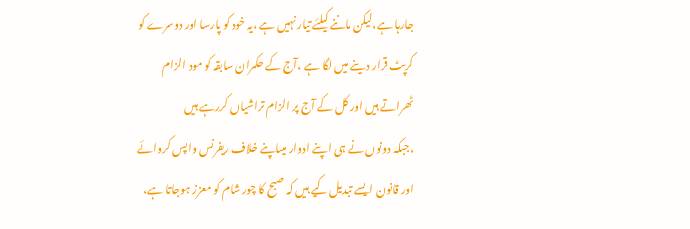جارہا ہے،لیکن ماننے کیلئے تیار نہیں ہے ،یہ خود کو پارسا اور دوسرے کو کرپٹ قرار دینے میں لگا ہے ،آج کے حکمران سابقہ کو مود الزام ٹھراتے ہیں اور کل کے آج پر الزام تراشیاں کررہے ہیں
،جبکہ دونوں نے ہی اپنے ادوار میںاپنے خلاف ریفرنس واپس کروائے اور قانون ایسے تبدیل کیے ہیں کہ صبح کا چور شام کو معزز ہوجاتا ہے،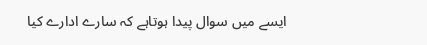ایسے میں سوال پیدا ہوتاہے کہ سارے ادارے کیا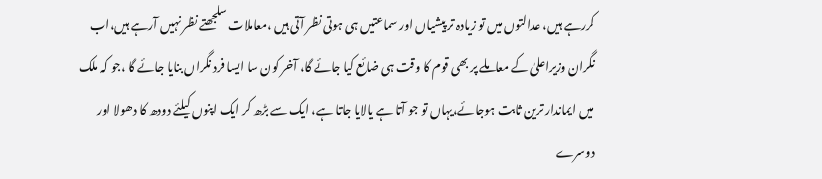کررہے ہیں، عدالتوں میں تو زیادہ تر پیشیاں اور سماعتیں ہی ہوتی نظر آتی ہیں ،معاملات سلجھتے نظر نہیں آرہے ہیں،اب نگران وزیراعلیٰ کے معاملے پر بھی قوم کا وقت ہی ضائع کیا جائے گا، آخر کون سا ایسا فرد نگراں بنایا جائے گا ،جو کہ ملک میں ایماندار ترین ثابت ہوجائے،یہاں تو جو آتا ہے یالایا جاتا ہے، ایک سے بڑھ کر ایک اپنوں کیلئے دودھ کا دھولا اور دوسرے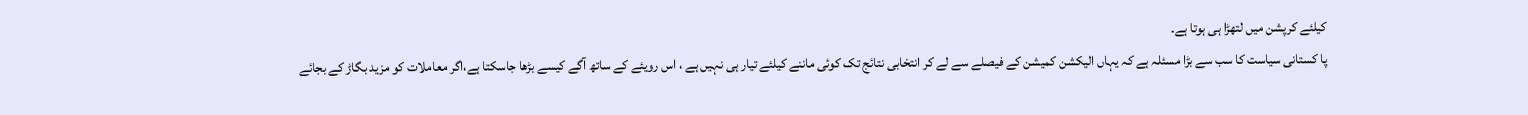کیلئے کرپشن میں لتھڑا ہی ہوتا ہے۔
پا کستانی سیاست کا سب سے بڑا مسئلہ ہے کہ یہاں الیکشن کمیشن کے فیصلے سے لے کر انتخابی نتائج تک کوئی ماننے کیلئے تیار ہی نہیں ہے ، اس رویئے کے ساتھ آگے کیسے بڑھا جاسکتا ہے،اگر معاملات کو مزید بگاڑ کے بجائے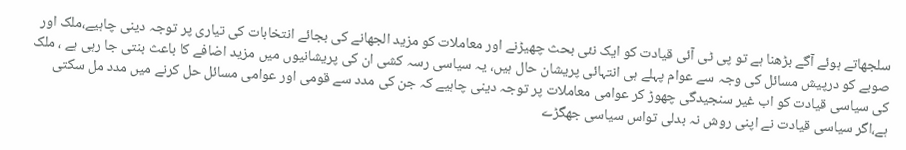سلجھاتے ہوئے آگے بڑھنا ہے تو پی ٹی آئی قیادت کو ایک نئی بحث چھیڑنے اور معاملات کو مزید الجھانے کی بجائے انتخابات کی تیاری پر توجہ دینی چاہیے،ملک اور صوبے کو درپیش مسائل کی وجہ سے عوام پہلے ہی انتہائی پریشان حال ہیں، یہ سیاسی رسہ کشی ان کی پریشانیوں میں مزید اضافے کا باعث بنتی جا رہی ہے ، ملک کی سیاسی قیادت کو اب غیر سنجیدگی چھوڑ کر عوامی معاملات پر توجہ دینی چاہیے کہ جن کی مدد سے قومی اور عوامی مسائل حل کرنے میں مدد مل سکتی ہے،اگر سیاسی قیادت نے اپنی روش نہ بدلی تواس سیاسی جھگڑے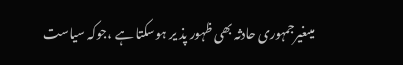میںغیرجمہوری حادثہ بھی ظہور پذ یر ہوسکتا ہے ،جوکہ سیاست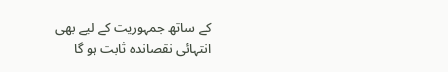کے ساتھ جمہوریت کے لیے بھی انتہائی نقصاندہ ثابت ہو گا